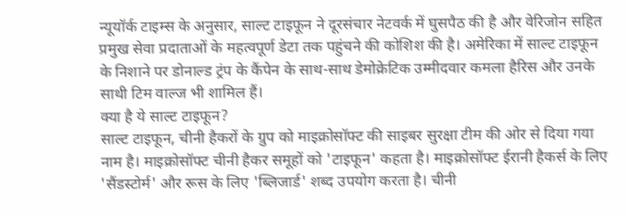न्यूयॉर्क टाइम्स के अनुसार, साल्ट टाइफून ने दूरसंचार नेटवर्क में घुसपैठ की है और वेरिजोन सहित प्रमुख सेवा प्रदाताओं के महत्वपूर्ण डेटा तक पहुंचने की कोशिश की है। अमेरिका में साल्ट टाइफून के निशाने पर डोनाल्ड ट्रंप के कैंपेन के साथ-साथ डेमोक्रेटिक उम्मीदवार कमला हैरिस और उनके साथी टिम वाल्ज भी शामिल हैं।
क्या है ये साल्ट टाइफून?
साल्ट टाइफून, चीनी हैकरों के ग्रुप को माइक्रोसॉफ्ट की साइबर सुरक्षा टीम की ओर से दिया गया नाम है। माइक्रोसॉफ्ट चीनी हैकर समूहों को 'टाइफून' कहता है। माइक्रोसॉफ्ट ईरानी हैकर्स के लिए 'सैंडस्टोर्म' और रूस के लिए 'ब्लिजार्ड' शब्द उपयोग करता है। चीनी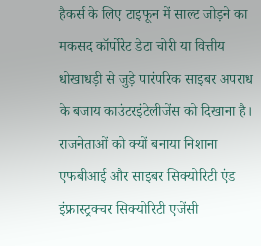हैकर्स के लिए टाइफून में साल्ट जोड़ने का मकसद कॉर्पोरेट डेटा चोरी या वित्तीय धोखाधड़ी से जुड़े पारंपरिक साइबर अपराध के बजाय काउंटरइंटेलीजेंस को दिखाना है।
राजनेताओं को क्यों बनाया निशाना
एफबीआई और साइबर सिक्योरिटी एंड इंफ्रास्ट्रक्चर सिक्योरिटी एजेंसी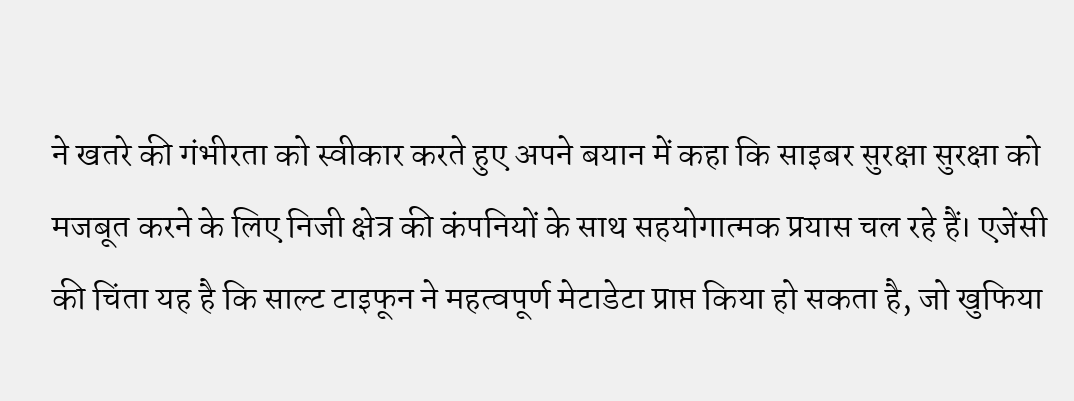ने खतरे की गंभीरता को स्वीकार करते हुए अपने बयान में कहा कि साइबर सुरक्षा सुरक्षा को मजबूत करने के लिए निजी क्षेत्र की कंपनियों के साथ सहयोगात्मक प्रयास चल रहे हैं। एजेंसी की चिंता यह है कि साल्ट टाइफून ने महत्वपूर्ण मेटाडेटा प्राप्त किया हो सकता है, जो खुफिया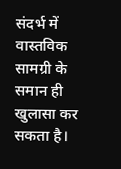संदर्भ में वास्तविक सामग्री के समान ही खुलासा कर सकता है।